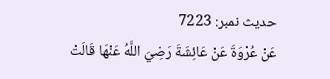حدیث نمبر: 7223
عَنْ عُرْوَةَ عَنْ عَائِشَةَ رَضِيَ اللَّهُ عَنْهَا قَالَتْ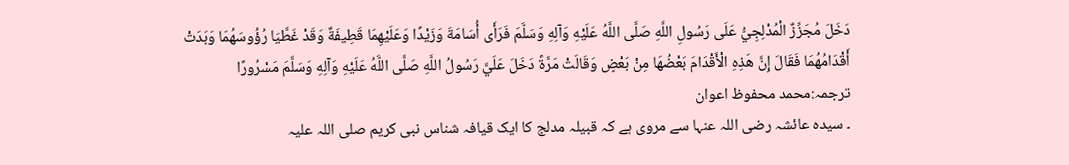دَخَلَ مُجَزِّزٌ الْمُدْلِجِيُّ عَلَى رَسُولِ اللَّهِ صَلَّى اللَّهُ عَلَيْهِ وَآلِهِ وَسَلَّمَ فَرَأَى أُسَامَةَ وَزَيْدًا وَعَلَيْهِمَا قَطِيفَةٌ وَقَدْ غَطَّيَا رُؤُوسَهُمَا وَبَدَتْ أَقْدَامُهُمَا فَقَالَ إِنَّ هَذِهِ الْأَقْدَامَ بَعْضُهَا مِنْ بَعْضٍ وَقَالَتْ مَرَّةً دَخَلَ عَلَيَّ رَسُولُ اللَّهِ صَلَّى اللَّهُ عَلَيْهِ وَآلِهِ وَسَلَّمَ مَسْرُورًا
ترجمہ:محمد محفوظ اعوان
۔ سیدہ عائشہ رضی اللہ عنہا سے مروی ہے کہ قبیلہ مدلج کا ایک قیافہ شناس نبی کریم صلی اللہ علیہ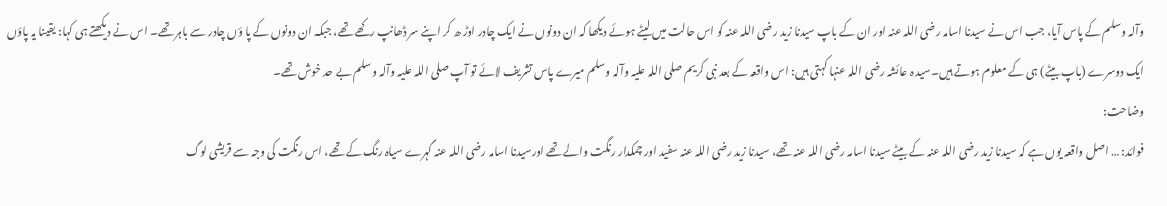وآلہ وسلم کے پاس آیا، جب اس نے سیدنا اسامہ رضی اللہ عنہ اور ان کے باپ سیدنا زید رضی اللہ عنہ کو اس حالت میں لیٹے ہوئے دیکھا کہ ان دونوں نے ایک چادر اوڑ ھ کر اپنے سر ڈھانپ رکھے تھے، جبکہ ان دونوں کے پا ؤں چادر سے باہر تھے۔ اس نے دیکھتے ہی کہا: یقینا یہ پاؤں ایک دوسرے (باپ بیٹے) ہی کے معلوم ہوتے ہیں۔سید ہ عائشہ رضی اللہ عنہا کہتی ہیں: اس واقعہ کے بعد نبی کریم صلی اللہ علیہ وآلہ وسلم میرے پاس تشریف لائے تو آپ صلی اللہ علیہ وآلہ وسلم بے حد خوش تھے۔
وضاحت:
فوائد: … اصل واقعہ یوں ہے کہ سیدنا زید رضی اللہ عنہ کے بیٹے سیدنا اسامہ رضی اللہ عنہ تھے، سیدنا زید رضی اللہ عنہ سفید اور چمکدار رنگت والے تھے اورسیدنا اسامہ رضی اللہ عنہ گہرے سیاہ رنگ کے تھے، اس رنگت کی وجہ سے قریشی لوگ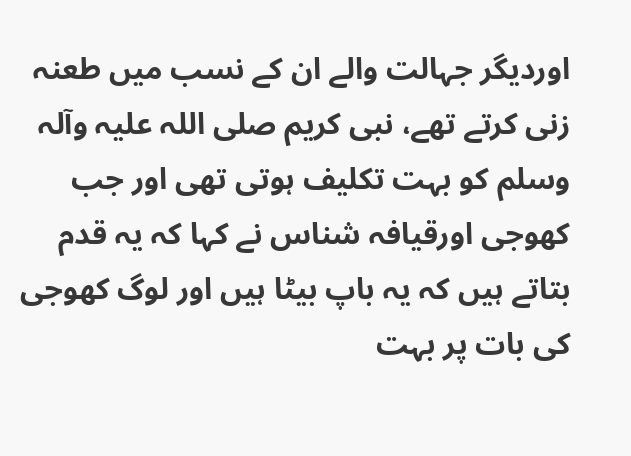اوردیگر جہالت والے ان کے نسب میں طعنہ زنی کرتے تھے، نبی کریم صلی اللہ علیہ وآلہ وسلم کو بہت تکلیف ہوتی تھی اور جب کھوجی اورقیافہ شناس نے کہا کہ یہ قدم بتاتے ہیں کہ یہ باپ بیٹا ہیں اور لوگ کھوجی کی بات پر بہت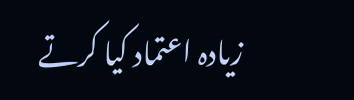زیادہ اعتماد کیا کرتے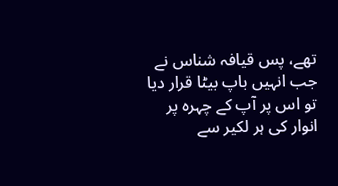تھے، پس قیافہ شناس نے جب انہیں باپ بیٹا قرار دیا تو اس پر آپ کے چہرہ پر انوار کی ہر لکیر سے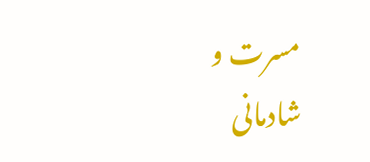مسرت و شادمانی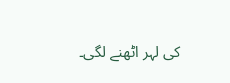کی لہر اٹھنے لگی۔